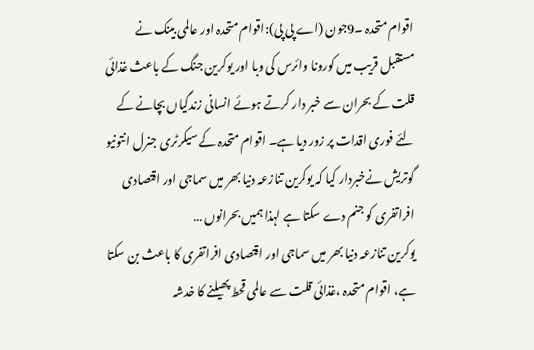اقوام متحدہ ۔9جون (اے پی پی):اقوام متحدہ اور عالمی بینک نے مستقبل قریب میں کورونا وائرس کی وبا اور یوکرین جنگ کے باعث غذائی قلت کے بحران سے خبر دار کرتے ہوئے انسانی زندگیاں بچانے کے لئے فوری اقدات پر زور دیا ہے۔ اقوام متحدہ کے سیکرٹری جنرل انتونیو گوتریش نےخبردار کیا کہ یوکرین تنازعہ دنیا بھر میں سماجی اور اقتصادی افراتفری کو جنم دے سکتا ہے لہذا ہمیں بحرانوں …
یوکرین تنازعہ دنیا بھر میں سماجی اور اقتصادی افراتفری کا باعث بن سکتا ہے، اقوام متحدہ ،غذائی قلت سے عالمی قحط پھیلنے کا خدشہ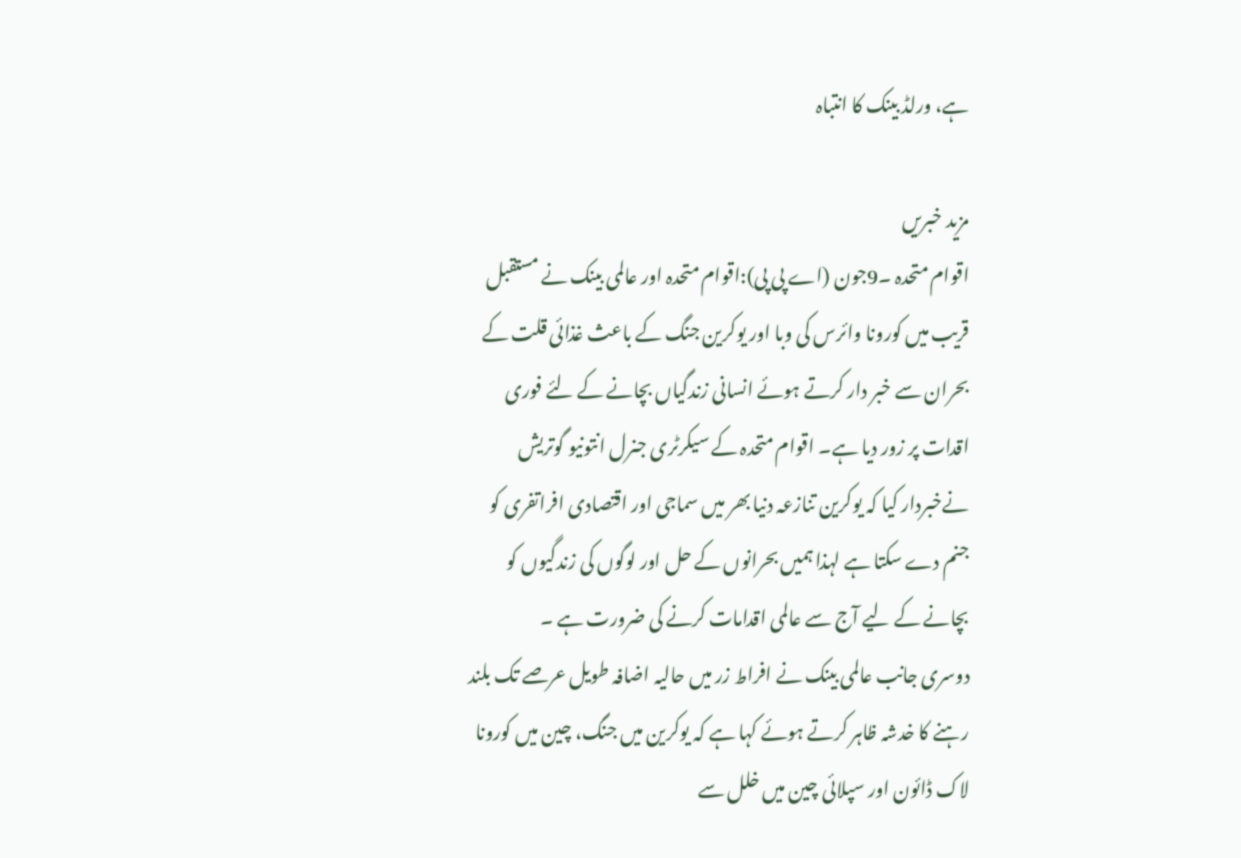ہے، ورلڈ بینک کا انتباہ

مزید خبریں
اقوام متحدہ ۔9جون (اے پی پی):اقوام متحدہ اور عالمی بینک نے مستقبل قریب میں کورونا وائرس کی وبا اور یوکرین جنگ کے باعث غذائی قلت کے بحران سے خبر دار کرتے ہوئے انسانی زندگیاں بچانے کے لئے فوری اقدات پر زور دیا ہے۔ اقوام متحدہ کے سیکرٹری جنرل انتونیو گوتریش نےخبردار کیا کہ یوکرین تنازعہ دنیا بھر میں سماجی اور اقتصادی افراتفری کو جنم دے سکتا ہے لہذا ہمیں بحرانوں کے حل اور لوگوں کی زندگیوں کو بچانے کے لیے آج سے عالمی اقدامات کرنے کی ضرورت ہے ۔
دوسری جانب عالمی بینک نے افراط زر میں حالیہ اضافہ طویل عرصے تک بلند رہنے کا خدشہ ظاہر کرتے ہوئے کہا ہے کہ یوکرین میں جنگ، چین میں کورونا لاک ڈائون اور سپلائی چین میں خلل سے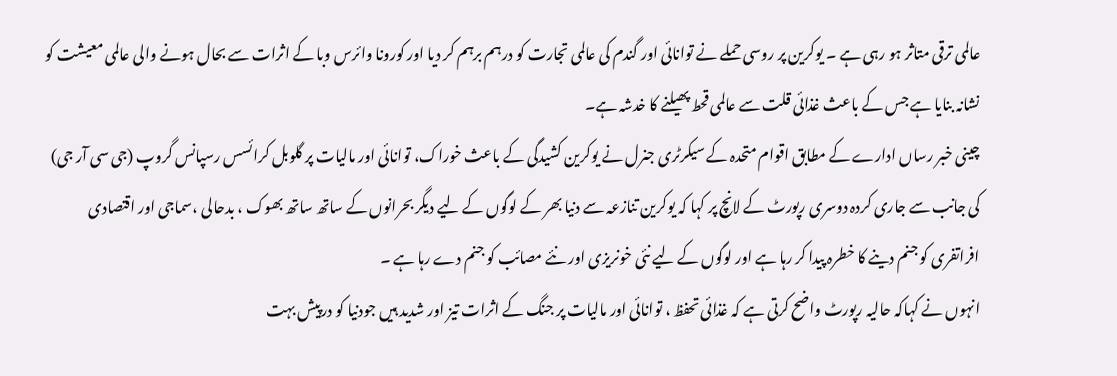عالمی ترقی متاثر ہو رہی ہے ۔ یوکرین پر روسی حملے نے توانائی اور گندم کی عالمی تجارت کو درہم برہم کر دیا اور کورونا وائرس وبا کے اثرات سے بحال ہونے والی عالمی معیشت کو نشانہ بنایا ہے جس کے باعث غذائی قلت سے عالمی قحط پھیلنے کا خدشہ ہے۔
چینی خبر رساں ادارے کے مطابق اقوام متحدہ کے سیکرٹری جنرل نے یوکرین کشیدگی کے باعث خوراک، توانائی اور مالیات پر گلوبل کرائسس رسپانس گروپ (جی سی آر جی) کی جانب سے جاری کردہ دوسری رپورٹ کے لانچ پر کہا کہ یوکرین تنازعہ سے دنیا بھر کے لوگوں کے لیے دیگر بحرانوں کے ساتھ ساتھ بھوک ، بدحالی ،سماجی اور اقتصادی افراتفری کو جنم دینے کا خطرہ پیدا کر رہا ہے اور لوگوں کے لیے نئی خونریزی اور نئے مصائب کو جنم دے رہا ہے ۔
انہوں نے کہاکہ حالیہ رپورٹ واضح کرتی ہے کہ غذائی تحفظ ، توانائی اور مالیات پر جنگ کے اثرات تیز اور شدید ہیں جودنیا کو درپیش بہت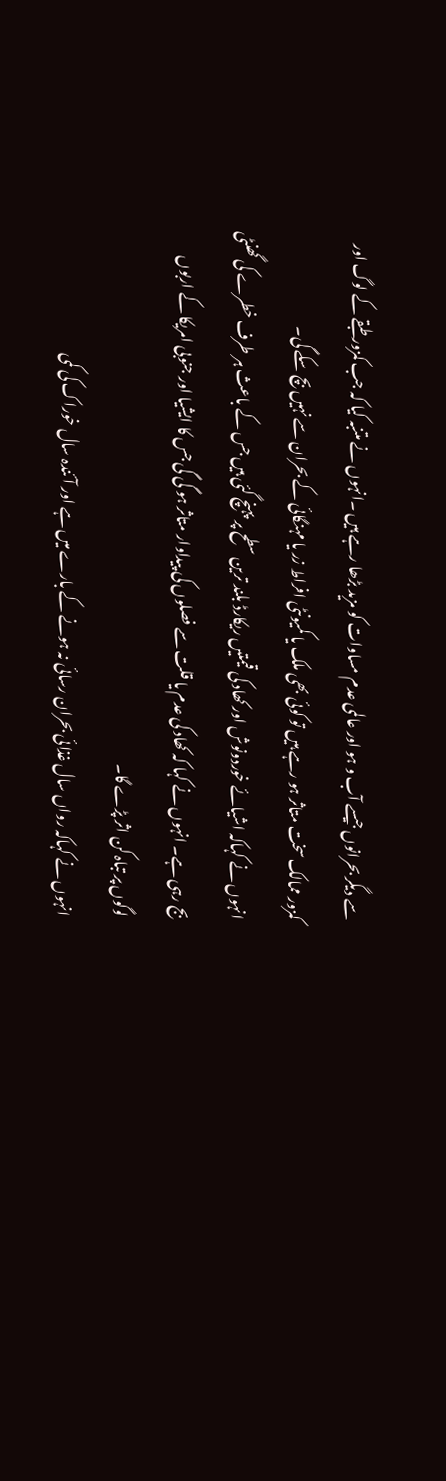سے دیگر بحرانوں جیسے آب و ہو اور عالمی عدم مساوات کو مزید بڑھا رہے ہیں ۔انہوں نے متنبہ کیا کہ جب کمزور طبقے کے لوگ اور کمزور ممالک سخت متاثر ہو رہے ہیں تو کوئی بھی ملک یا کمیونٹی افراط زر یا مہنگائی کے بحران سے نہیں بچ سکے گی۔
انہوں نے کہاکہ اشیائے خوردونوش اور کھاد کی قیمتیں ریکارڈ بلند ترین سطح پر پہنچ گئی ہیں جس کے باعث ہر طرف خطرے کی گھنٹی بج رہی ہے۔ انہوں نے کہا کہ کھاد کی عدم یا قلت سے فصلوں کی پیداوار متاثر ہو گی گی جس کا ایشیا اور جنوبی امریکا کے اربوں لوگوں پر تباہ کن اثر پڑے گا۔
انہوں نے کہاکہ رواں سال غذائی بحران رسائی نہ ہونے کے بارے میں ہے اور آئندہ سال خوراک کی کمی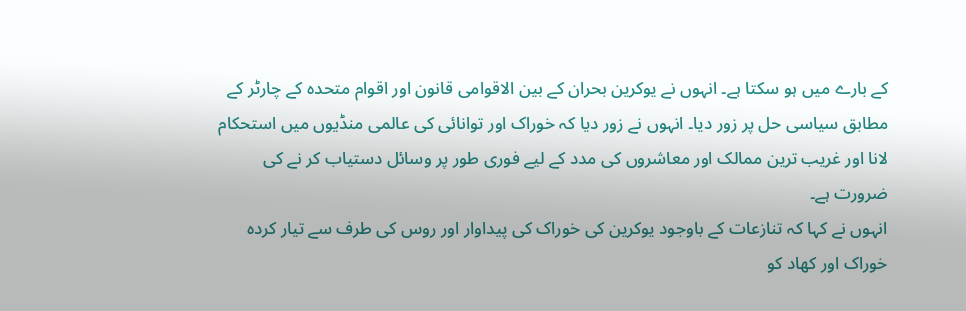کے بارے میں ہو سکتا ہے۔ انہوں نے یوکرین بحران کے بین الاقوامی قانون اور اقوام متحدہ کے چارٹر کے مطابق سیاسی حل پر زور دیا۔ انہوں نے زور دیا کہ خوراک اور توانائی کی عالمی منڈیوں میں استحکام لانا اور غریب ترین ممالک اور معاشروں کی مدد کے لیے فوری طور پر وسائل دستیاب کر نے کی ضرورت ہے۔
انہوں نے کہا کہ تنازعات کے باوجود یوکرین کی خوراک کی پیداوار اور روس کی طرف سے تیار کردہ خوراک اور کھاد کو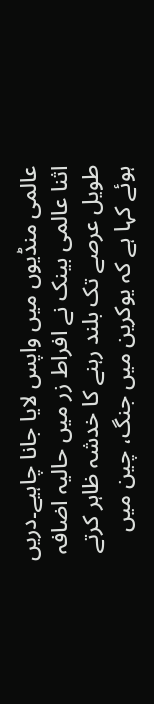عالمی منڈیوں میں واپس لایا جانا چاہیے۔دریں اثنا عالمی بینک نے افراط زر میں حالیہ اضافہ طویل عرصے تک بلند رہنے کا خدشہ ظاہر کرتے ہوئے کہا ہے کہ یوکرین میں جنگ، چین میں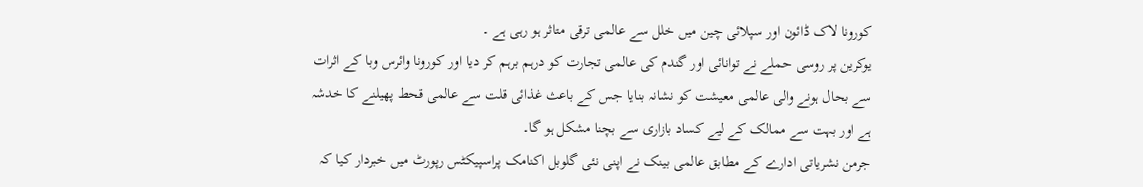کورونا لاک ڈائون اور سپلائی چین میں خلل سے عالمی ترقی متاثر ہو رہی ہے ۔
یوکرین پر روسی حملے نے توانائی اور گندم کی عالمی تجارت کو درہم برہم کر دیا اور کورونا وائرس وبا کے اثرات سے بحال ہونے والی عالمی معیشت کو نشانہ بنایا جس کے باعث غذائی قلت سے عالمی قحط پھیلنے کا خدشہ ہے اور بہت سے ممالک کے لیے کساد بازاری سے بچنا مشکل ہو گا۔
جرمن نشریاتی ادارے کے مطابق عالمی بینک نے اپنی نئی گلوبل اکنامک پراسپیکٹس رپورٹ میں خبردار کیا کہ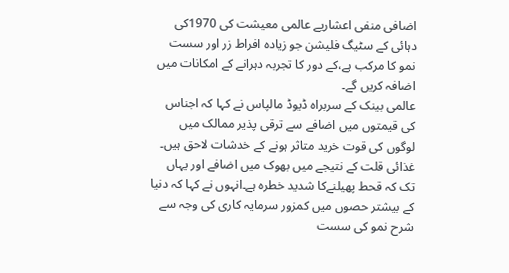اضافی منفی اعشاریے عالمی معیشت کی 1970کی دہائی کے سٹیگ فلیشن جو زیادہ افراط زر اور سست نمو کا مرکب ہے،کے دور کا تجربہ دہرانے کے امکانات میں اضافہ کریں گے۔
عالمی بینک کے سربراہ ڈیوڈ مالپاس نے کہا کہ اجناس کی قیمتوں میں اضافے سے ترقی پذیر ممالک میں لوگوں کی قوت خرید متاثر ہونے کے خدشات لاحق ہیں۔ غذائی قلت کے نتیجے میں بھوک میں اضافے اور یہاں تک کہ قحط پھیلنےکا شدید خطرہ ہے۔انہوں نے کہا کہ دنیا کے بیشتر حصوں میں کمزور سرمایہ کاری کی وجہ سے شرح نمو کی سست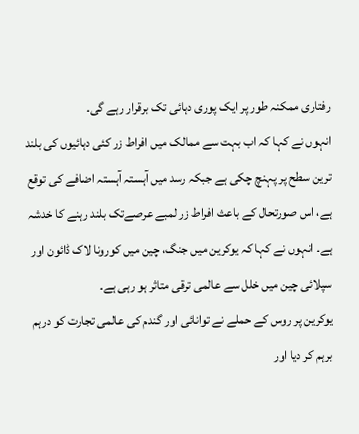رفتاری ممکنہ طور پر ایک پوری دہائی تک برقرار رہے گی۔
انہوں نے کہا کہ اب بہت سے ممالک میں افراط زر کئی دہائیوں کی بلند ترین سطح پر پہنچ چکی ہے جبکہ رسد میں آہستہ آہستہ اضافے کی توقع ہے، اس صورتحال کے باعث افراط زر لمبے عرصےتک بلند رہنے کا خدشہ ہے۔ انہوں نے کہا کہ یوکرین میں جنگ، چین میں کورونا لاک ڈائون اور سپلائی چین میں خلل سے عالمی ترقی متاثر ہو رہی ہے۔
یوکرین پر روس کے حملے نے توانائی اور گندم کی عالمی تجارت کو درہم برہم کر دیا اور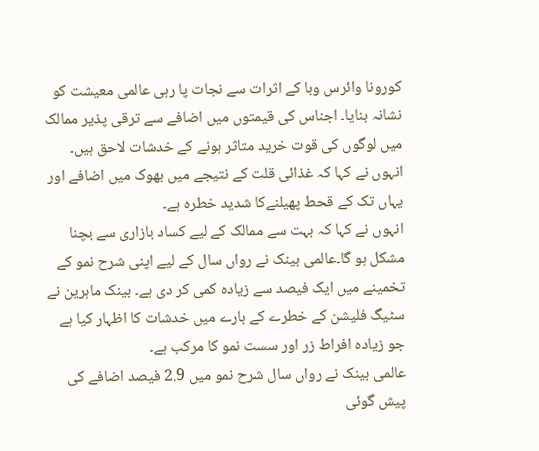کورونا وائرس وبا کے اثرات سے نجات پا رہی عالمی معیشت کو نشانہ بنایا۔ اجناس کی قیمتوں میں اضافے سے ترقی پذیر ممالک میں لوگوں کی قوت خرید متاثر ہونے کے خدشات لاحق ہیں۔ انہوں نے کہا کہ غذائی قلت کے نتیجے میں بھوک میں اضافے اور یہاں تک کے قحط پھیلنےکا شدید خطرہ ہے۔
انہوں نے کہا کہ بہت سے ممالک کے لیے کساد بازاری سے بچنا مشکل ہو گا۔عالمی بینک نے رواں سال کے لیے اپنی شرح نمو کے تخمینے میں ایک فیصد سے زیادہ کمی کر دی ہے۔ بینک ماہرین نے سٹیگ فلیشن کے خطرے کے بارے میں خدشات کا اظہار کیا ہے جو زیادہ افراط زر اور سست نمو کا مرکب ہے۔
عالمی بینک نے رواں سال شرح نمو میں 2.9 فیصد اضافے کی پیش گوئی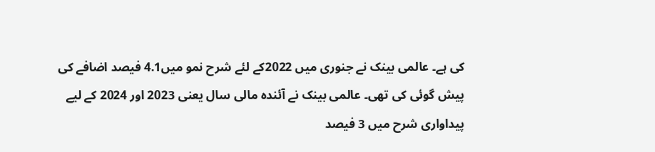کی ہے۔ عالمی بینک نے جنوری میں 2022کے لئے شرح نمو میں4.1 فیصد اضافے کی پیش گوئی کی تھی۔ عالمی بینک نے آئندہ مالی سال یعنی 2023 اور 2024 کے لیے پیداواری شرح میں 3 فیصد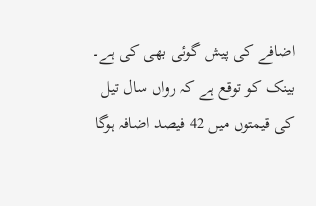اضافے کی پیش گوئی بھی کی ہے۔
بینک کو توقع ہے کہ رواں سال تیل کی قیمتوں میں 42 فیصد اضافہ ہوگا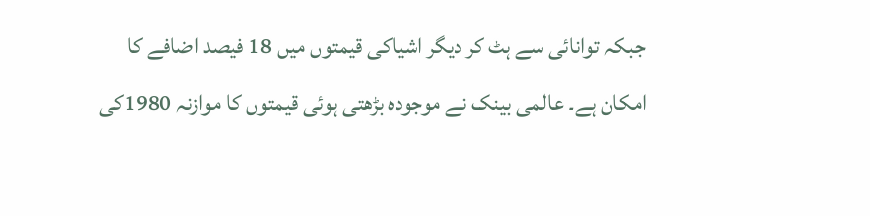جبکہ توانائی سے ہٹ کر دیگر اشیاکی قیمتوں میں 18 فیصد اضافے کا امکان ہے۔ عالمی بینک نے موجودہ بڑھتی ہوئی قیمتوں کا موازنہ 1980کی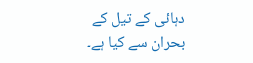دہائی کے تیل کے بحران سے کیا ہے۔